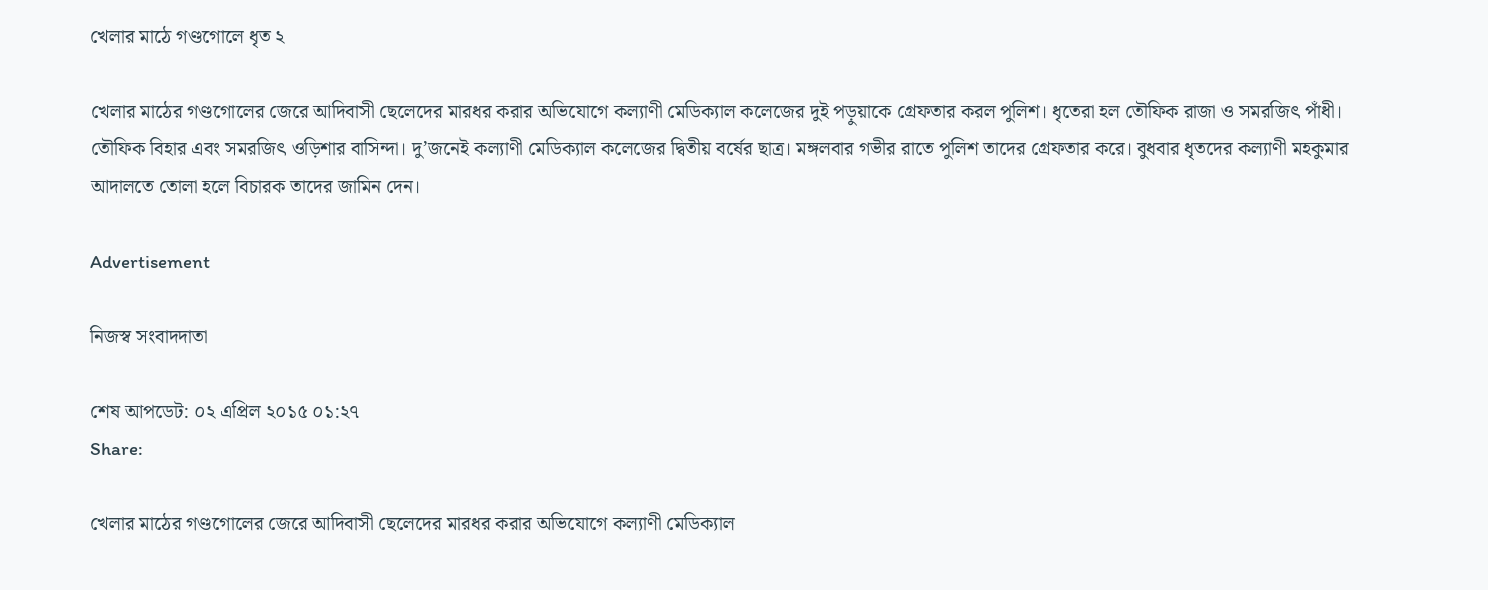খেলার মাঠে গণ্ডগোলে ধৃত ২

খেলার মাঠের গণ্ডগোলের জেরে আদিবাসী ছেলেদের মারধর করার অভিযোগে কল্যাণী মেডিক্যাল কলেজের দুই পড়ুয়াকে গ্রেফতার করল পুলিশ। ধৃতেরা হল তৌফিক রাজা ও সমরজিৎ পাঁধী। তৌফিক বিহার এবং সমরজিৎ ওড়িশার বাসিন্দা। দু’জনেই কল্যাণী মেডিক্যাল কলেজের দ্বিতীয় বর্ষের ছাত্র। মঙ্গলবার গভীর রাতে পুলিশ তাদের গ্রেফতার করে। বুধবার ধৃতদের কল্যাণী মহকুমার আদালতে তোলা হলে বিচারক তাদের জামিন দেন।

Advertisement

নিজস্ব সংবাদদাতা

শেষ আপডেট: ০২ এপ্রিল ২০১৫ ০১:২৭
Share:

খেলার মাঠের গণ্ডগোলের জেরে আদিবাসী ছেলেদের মারধর করার অভিযোগে কল্যাণী মেডিক্যাল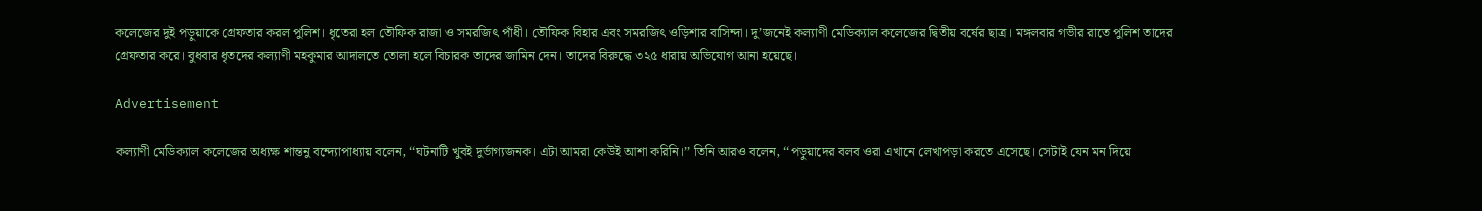কলেজের দুই পড়ুয়াকে গ্রেফতার করল পুলিশ। ধৃতেরা হল তৌফিক রাজা ও সমরজিৎ পাঁধী। তৌফিক বিহার এবং সমরজিৎ ওড়িশার বাসিন্দা। দু’জনেই কল্যাণী মেডিক্যাল কলেজের দ্বিতীয় বর্ষের ছাত্র। মঙ্গলবার গভীর রাতে পুলিশ তাদের গ্রেফতার করে। বুধবার ধৃতদের কল্যাণী মহকুমার আদালতে তোলা হলে বিচারক তাদের জামিন দেন। তাদের বিরুদ্ধে ৩২৫ ধারায় অভিযোগ আনা হয়েছে।

Advertisement

কল্যাণী মেডিক্যাল কলেজের অধ্যক্ষ শান্তনু বন্দ্যোপাধ্যায় বলেন, ‘‘ঘটনাটি খুবই দুর্ভাগ্যজনক। এটা আমরা কেউই আশা করিনি।’’ তিনি আরও বলেন, ‘‘পড়ুয়াদের বলব ওরা এখানে লেখাপড়া করতে এসেছে। সেটাই যেন মন দিয়ে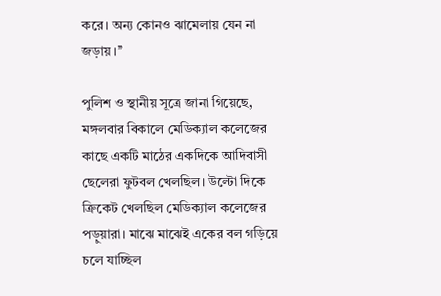করে। অন্য কোনও ঝামেলায় যেন না জড়ায়।’’

পুলিশ ও স্থানীয় সূত্রে জানা গিয়েছে, মঙ্গলবার বিকালে মেডিক্যাল কলেজের কাছে একটি মাঠের একদিকে আদিবাসী ছেলেরা ফুটবল খেলছিল। উল্টো দিকে ক্রিকেট খেলছিল মেডিক্যাল কলেজের পড়ুয়ারা। মাঝে মাঝেই একের বল গড়িয়ে চলে যাচ্ছিল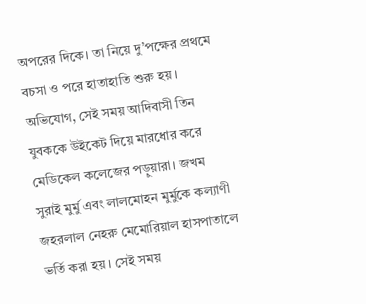অপরের দিকে। তা নিয়ে দু’পক্ষের প্রথমে বচসা ও পরে হাতাহাতি শুরু হয়। অভিযোগ, সেই সময় আদিবাসী তিন যুবককে উইকেট দিয়ে মারধোর করে মেডিকেল কলেজের পড়ুয়ারা। জখম সুরাই মুর্মু এবং লালমোহন মুর্মুকে কল্যাণী জহরলাল নেহরু মেমোরিয়াল হাসপাতালে ভর্তি করা হয়। সেই সময়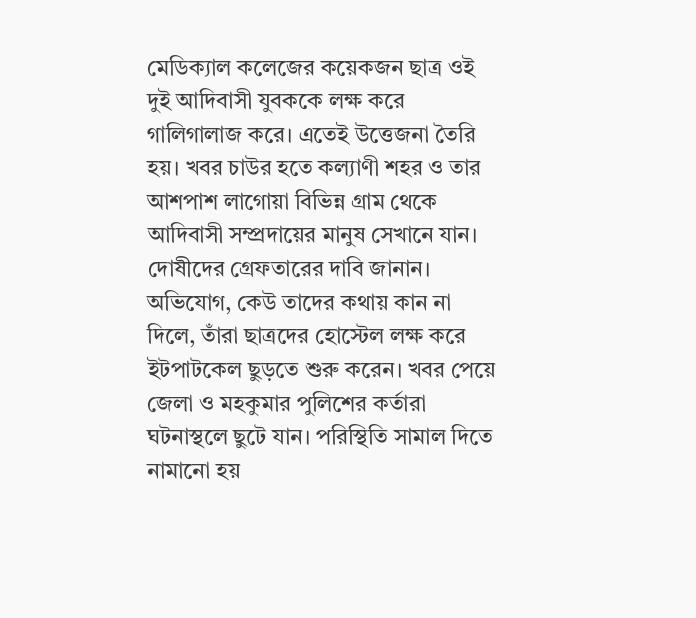মেডিক্যাল কলেজের কয়েকজন ছাত্র ওই দুই আদিবাসী যুবককে লক্ষ করে গালিগালাজ করে। এতেই উত্তেজনা তৈরি হয়। খবর চাউর হতে কল্যাণী শহর ও তার আশপাশ লাগোয়া বিভিন্ন গ্রাম থেকে আদিবাসী সম্প্রদায়ের মানুষ সেখানে যান। দোষীদের গ্রেফতারের দাবি জানান। অভিযোগ, কেউ তাদের কথায় কান না দিলে, তাঁরা ছাত্রদের হোস্টেল লক্ষ করে ইটপাটকেল ছুড়তে শুরু করেন। খবর পেয়ে জেলা ও মহকুমার পুলিশের কর্তারা ঘটনাস্থলে ছুটে যান। পরিস্থিতি সামাল দিতে নামানো হয়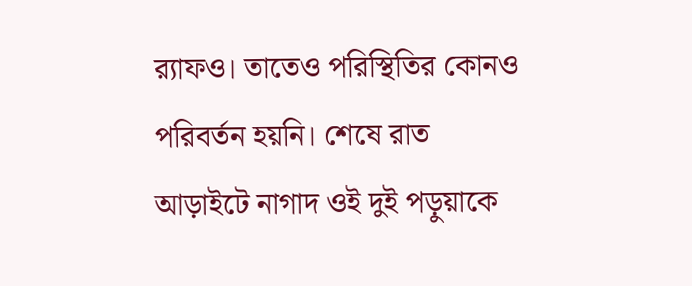র‍্যাফও। তাতেও পরিস্থিতির কোনও পরিবর্তন হয়নি। শেষে রাত আড়াইটে নাগাদ ওই দুই পড়ুয়াকে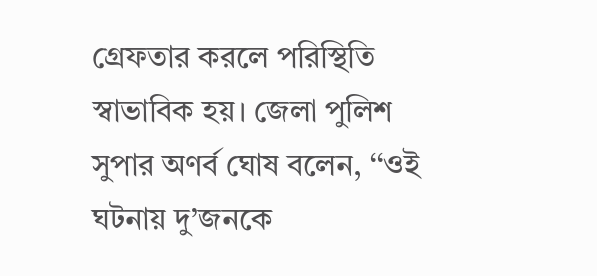গ্রেফতার করলে পরিস্থিতি স্বাভাবিক হয়। জেলা পুলিশ সুপার অণর্ব ঘোষ বলেন, ‘‘ওই ঘটনায় দু’জনকে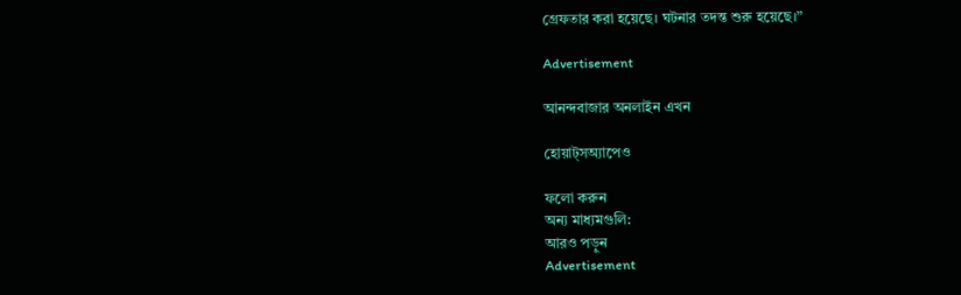গ্রেফতার করা হয়েছে। ঘটনার তদন্ত শুরু হয়েছে।’’

Advertisement

আনন্দবাজার অনলাইন এখন

হোয়াট্‌সঅ্যাপেও

ফলো করুন
অন্য মাধ্যমগুলি:
আরও পড়ুন
Advertisement